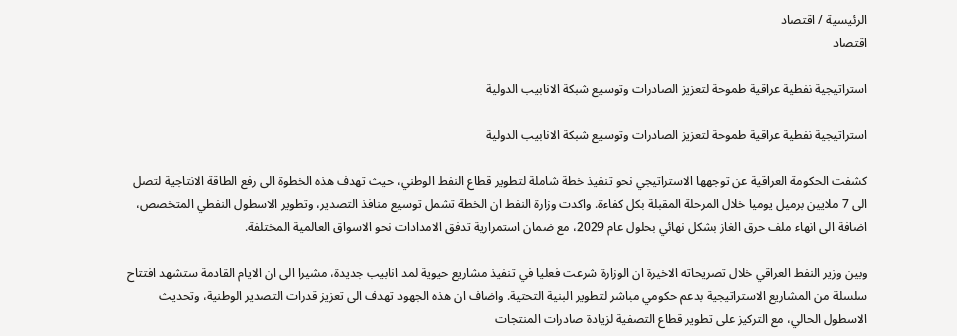الرئيسية / اقتصاد
اقتصاد

استراتيجية نفطية عراقية طموحة لتعزيز الصادرات وتوسيع شبكة الانابيب الدولية

استراتيجية نفطية عراقية طموحة لتعزيز الصادرات وتوسيع شبكة الانابيب الدولية

كشفت الحكومة العراقية عن توجهها الاستراتيجي نحو تنفيذ خطة شاملة لتطوير قطاع النفط الوطني، حيث تهدف هذه الخطوة الى رفع الطاقة الانتاجية لتصل الى 7 ملايين برميل يوميا خلال المرحلة المقبلة بكل كفاءة. واكدت وزارة النفط ان الخطة تشمل توسيع منافذ التصدير، وتطوير الاسطول النفطي المتخصص، اضافة الى انهاء ملف حرق الغاز بشكل نهائي بحلول عام 2029، مع ضمان استمرارية تدفق الامدادات نحو الاسواق العالمية المختلفة.

وبين وزير النفط العراقي خلال تصريحاته الاخيرة ان الوزارة شرعت فعليا في تنفيذ مشاريع حيوية لمد انابيب جديدة، مشيرا الى ان الايام القادمة ستشهد افتتاح سلسلة من المشاريع الاستراتيجية بدعم حكومي مباشر لتطوير البنية التحتية. واضاف ان هذه الجهود تهدف الى تعزيز قدرات التصدير الوطنية، وتحديث الاسطول الحالي، مع التركيز على تطوير قطاع التصفية لزيادة صادرات المنتجات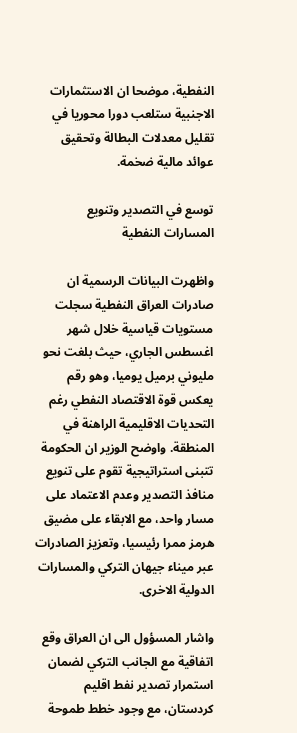النفطية، موضحا ان الاستثمارات الاجنبية ستلعب دورا محوريا في تقليل معدلات البطالة وتحقيق عوائد مالية ضخمة.

توسع في التصدير وتنويع المسارات النفطية

واظهرت البيانات الرسمية ان صادرات العراق النفطية سجلت مستويات قياسية خلال شهر اغسطس الجاري، حيث بلغت نحو مليوني برميل يوميا، وهو رقم يعكس قوة الاقتصاد النفطي رغم التحديات الاقليمية الراهنة في المنطقة. واوضح الوزير ان الحكومة تتبنى استراتيجية تقوم على تنويع منافذ التصدير وعدم الاعتماد على مسار واحد، مع الابقاء على مضيق هرمز ممرا رئيسيا، وتعزيز الصادرات عبر ميناء جيهان التركي والمسارات الدولية الاخرى.

واشار المسؤول الى ان العراق وقع اتفاقية مع الجانب التركي لضمان استمرار تصدير نفط اقليم كردستان، مع وجود خطط طموحة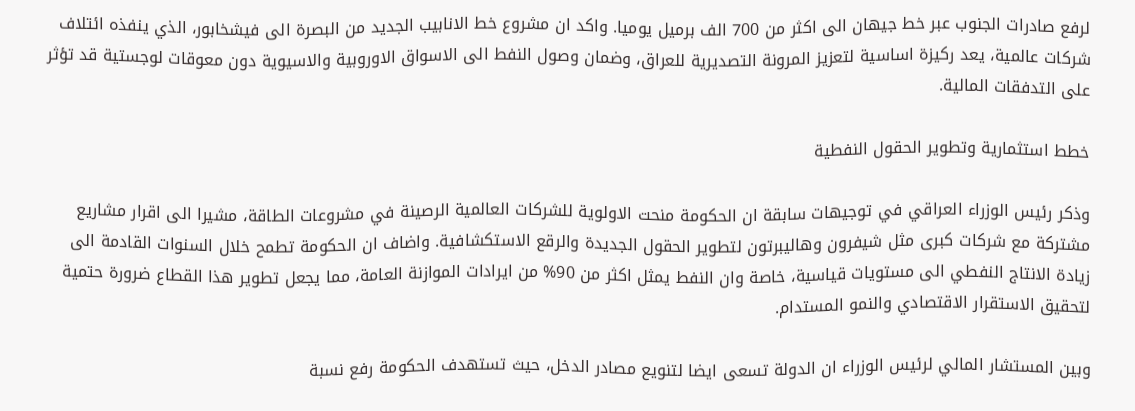لرفع صادرات الجنوب عبر خط جيهان الى اكثر من 700 الف برميل يوميا. واكد ان مشروع خط الانابيب الجديد من البصرة الى فيشخابور، الذي ينفذه ائتلاف شركات عالمية، يعد ركيزة اساسية لتعزيز المرونة التصديرية للعراق، وضمان وصول النفط الى الاسواق الاوروبية والاسيوية دون معوقات لوجستية قد تؤثر على التدفقات المالية.

خطط استثمارية وتطوير الحقول النفطية

وذكر رئيس الوزراء العراقي في توجيهات سابقة ان الحكومة منحت الاولوية للشركات العالمية الرصينة في مشروعات الطاقة، مشيرا الى اقرار مشاريع مشتركة مع شركات كبرى مثل شيفرون وهاليبرتون لتطوير الحقول الجديدة والرقع الاستكشافية. واضاف ان الحكومة تطمح خلال السنوات القادمة الى زيادة الانتاج النفطي الى مستويات قياسية، خاصة وان النفط يمثل اكثر من 90% من ايرادات الموازنة العامة، مما يجعل تطوير هذا القطاع ضرورة حتمية لتحقيق الاستقرار الاقتصادي والنمو المستدام.

وبين المستشار المالي لرئيس الوزراء ان الدولة تسعى ايضا لتنويع مصادر الدخل، حيث تستهدف الحكومة رفع نسبة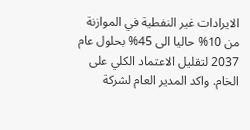الايرادات غير النفطية في الموازنة من 10% حاليا الى 45% بحلول عام 2037 لتقليل الاعتماد الكلي على الخام. واكد المدير العام لشركة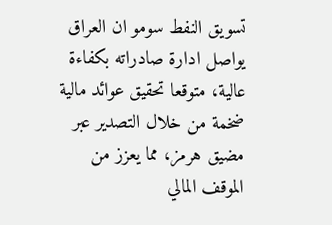تسويق النفط سومو ان العراق يواصل ادارة صادراته بكفاءة عالية، متوقعا تحقيق عوائد مالية ضخمة من خلال التصدير عبر مضيق هرمز، مما يعزز من الموقف المالي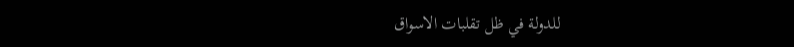للدولة في ظل تقلبات الاسواق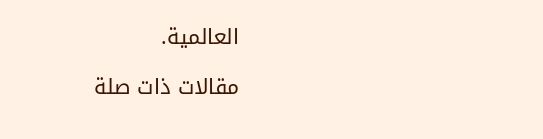العالمية.

مقالات ذات صلة